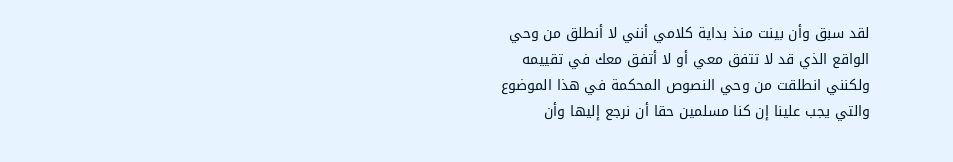لقد سبق وأن بينت منذ بداية كلامي أنني لا أنطلق من وحي الواقع الذي قد لا تتفق معي أو لا أتفق معك في تقييمه
ولكنني انطلقت من وحي النصوص المحكمة في هذا الموضوع والتي يجب علينا إن كنا مسلمين حقا أن نرجع إليها وأن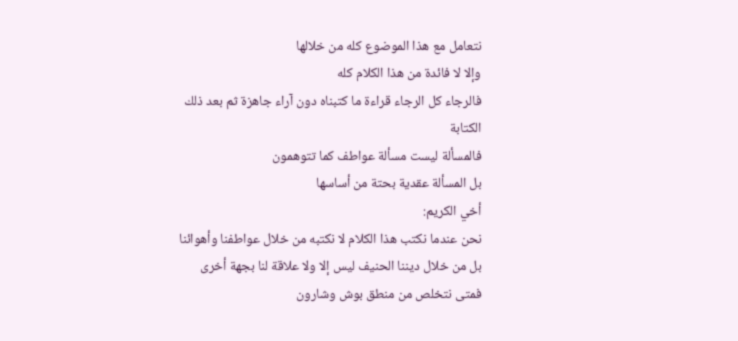نتعامل مع هذا الموضوع كله من خلالها
وإلا لا فائدة من هذا الكلام كله
فالرجاء كل الرجاء قراءة ما كتبناه دون آراء جاهزة ثم بعد ذلك الكتابة
فالمسألة ليست مسألة عواطف كما تتوهمون
بل المسألة عقدية بحتة من أساسها
أخي الكريم:
نحن عندما نكتب هذا الكلام لا نكتبه من خلال عواطفنا وأهوائنا
بل من خلال ديننا الحنيف ليس إلا ولا علاقة لنا بجهة أخرى
فمتى نتخلص من منطق بوش وشارون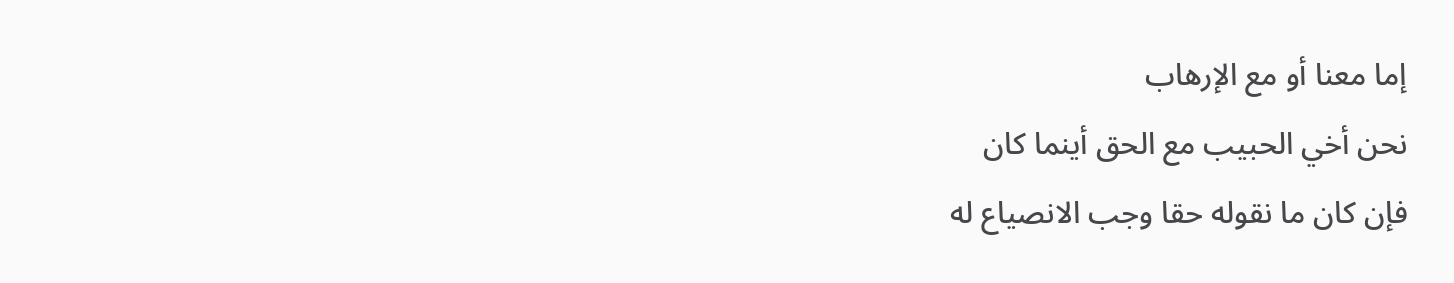إما معنا أو مع الإرهاب
نحن أخي الحبيب مع الحق أينما كان
فإن كان ما نقوله حقا وجب الانصياع له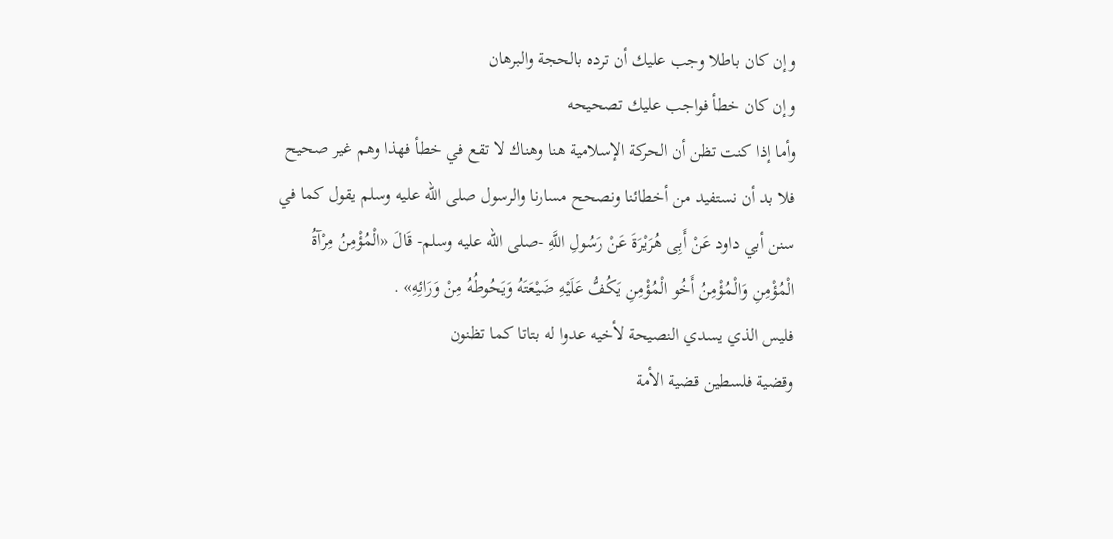وإن كان باطلا وجب عليك أن ترده بالحجة والبرهان
وإن كان خطأ فواجب عليك تصحيحه
وأما إذا كنت تظن أن الحركة الإسلامية هنا وهناك لا تقع في خطأ فهذا وهم غير صحيح
فلا بد أن نستفيد من أخطائنا ونصحح مسارنا والرسول صلى الله عليه وسلم يقول كما في سنن أبي داود عَنْ أَبِى هُرَيْرَةَ عَنْ رَسُولِ اللَّهِ -صلى الله عليه وسلم- قَالَ «الْمُؤْمِنُ مِرْآةُ الْمُؤْمِنِ وَالْمُؤْمِنُ أَخُو الْمُؤْمِنِ يَكُفُّ عَلَيْهِ ضَيْعَتَهُ وَيَحُوطُهُ مِنْ وَرَائِهِ» .
فليس الذي يسدي النصيحة لأخيه عدوا له بتاتا كما تظنون
وقضية فلسطين قضية الأمة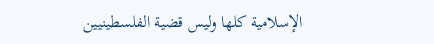الإسلامية كلها وليس قضية الفلسطينيين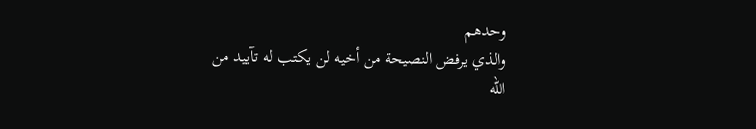وحدهم
والذي يرفض النصيحة من أخيه لن يكتب له تآييد من الله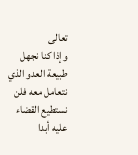تعالى
وإذا كنا نجهل طبيعة العدو الذي نتعامل معه فلن نستطيع القضاء عليه أبدا